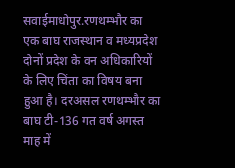सवाईमाधोपुर.रणथम्भौर का एक बाघ राजस्थान व मध्यप्रदेश दोनों प्रदेश के वन अधिकारियों के लिए चिंता का विषय बना हुआ है। दरअसल रणथम्भौर का बाघ टी-136 गत वर्ष अगस्त माह में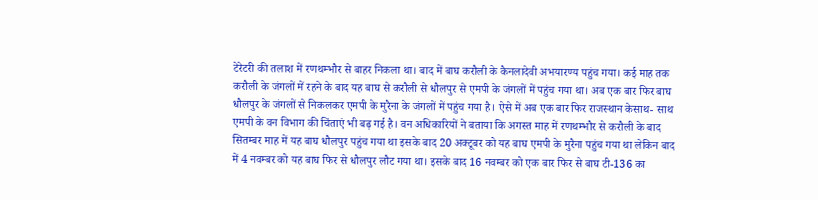टेरेटरी की तलाश में रणथम्भौर से बाहर निकला था। बाद में बाघ करौली के कैनलादेवी अभयारण्य पहुंच गया। कई माह तक करौली के जंगलों में रहने के बाद यह बाघ से करौली से धौलपुर से एमपी के जंगलों में पहुंच गया था। अब एक बार फिर बाघ धौलपुर के जंगलों से निकलकर एमपी के मुरैना के जंगलों में पहुंच गया है। ऐसे में अब एक बार फिर राजस्थान केसाथ- साथ एमपी के वन विभाग की चिंताएं भी बढ़ गई है। वन अधिकारियों ने बताया कि अगस्त माह में रणथम्भौर से करौली के बाद सितम्बर माह में यह बाघ धौलपुर पहुंच गया था इसके बाद 20 अक्टूबर को यह बाघ एमपी के मुरैना पहुंच गया था लेकिन बाद में 4 नवम्बर को यह बाघ फिर से धौलपुर लौट गया था। इसके बाद 16 नवम्बर को एक बार फिर से बाघ टी-136 का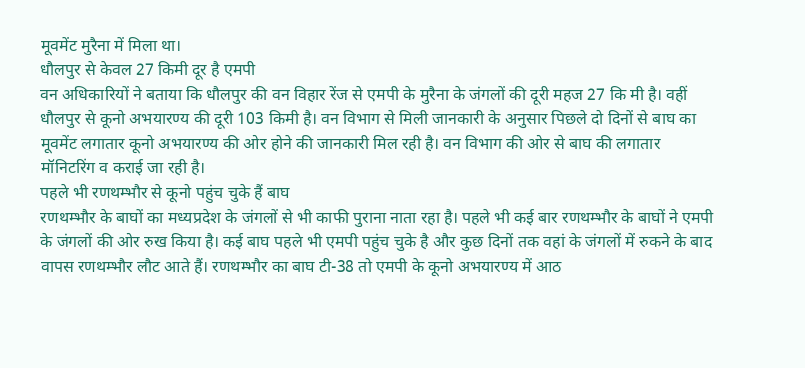मूवमेंट मुरैना में मिला था।
धौलपुर से केवल 27 किमी दूर है एमपी
वन अधिकारियों ने बताया कि धौलपुर की वन विहार रेंज से एमपी के मुरैना के जंगलों की दूरी महज 27 कि मी है। वहीं धौलपुर से कूनो अभयारण्य की दूरी 103 किमी है। वन विभाग से मिली जानकारी के अनुसार पिछले दो दिनों से बाघ का मूवमेंट लगातार कूनो अभयारण्य की ओर होने की जानकारी मिल रही है। वन विभाग की ओर से बाघ की लगातार मॉनिटरिंग व कराई जा रही है।
पहले भी रणथम्भौर से कूनो पहुंच चुके हैं बाघ
रणथम्भौर के बाघों का मध्यप्रदेश के जंगलों से भी काफी पुराना नाता रहा है। पहले भी कई बार रणथम्भौर के बाघों ने एमपी के जंगलों की ओर रुख किया है। कई बाघ पहले भी एमपी पहुंच चुके है और कुछ दिनों तक वहां के जंगलों में रुकने के बाद वापस रणथम्भौर लौट आते हैं। रणथम्भौर का बाघ टी-38 तो एमपी के कूनो अभयारण्य में आठ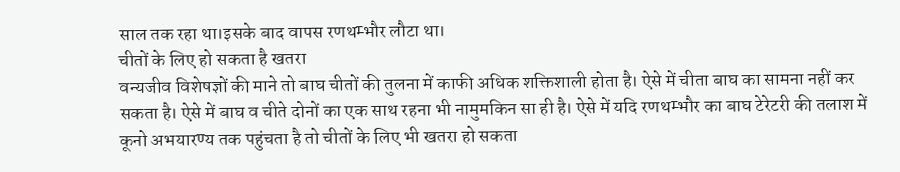साल तक रहा था।इसके बाद वापस रणथम्भौर लौटा था।
चीतों के लिए हो सकता है खतरा
वन्यजीव विशेषज्ञों की माने तो बाघ चीतों की तुलना में काफी अधिक शक्तिशाली होता है। ऐसे में चीता बाघ का सामना नहीं कर सकता है। ऐसे में बाघ व चीते दोनों का एक साथ रहना भी नामुमकिन सा ही है। ऐसे में यदि रणथम्भौर का बाघ टेरेटरी की तलाश में कूनो अभयारण्य तक पहुंचता है तो चीतों के लिए भी खतरा हो सकता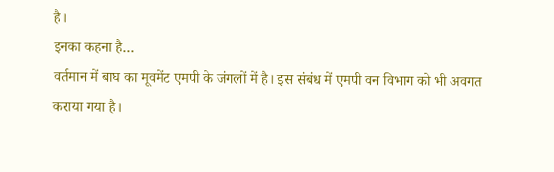है।
इनका कहना है…
वर्तमान में बाघ का मूवमेंट एमपी के जंगलों में है। इस संबंध में एमपी वन विभाग को भी अवगत कराया गया है।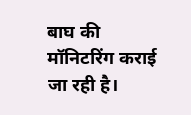बाघ की मॉनिटरिंग कराई जा रही है।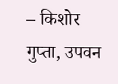– किशोर गुप्ता, उपवन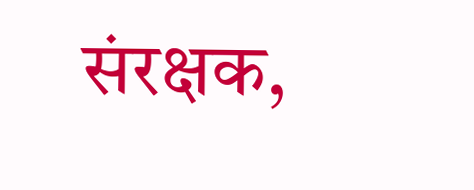संरक्षक,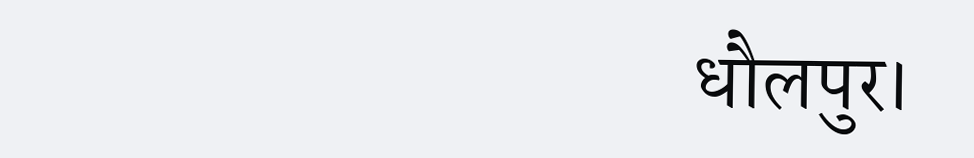धौलपुर।